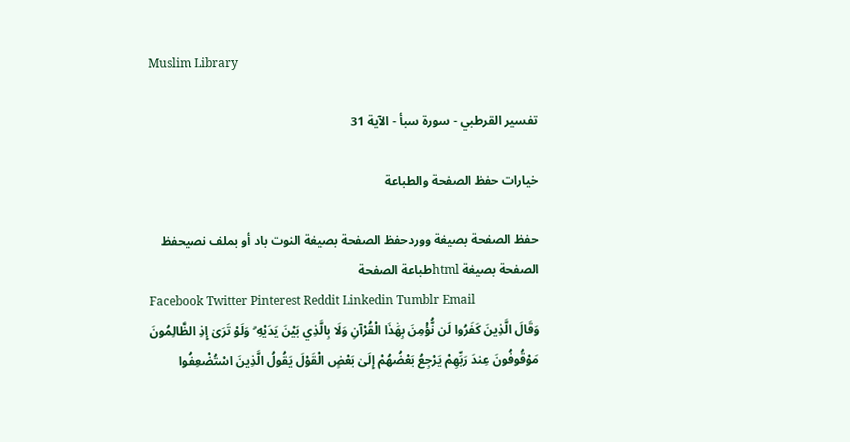Muslim Library

تفسير القرطبي - سورة سبأ - الآية 31

خيارات حفظ الصفحة والطباعة

حفظ الصفحة بصيغة ووردحفظ الصفحة بصيغة النوت باد أو بملف نصيحفظ الصفحة بصيغة htmlطباعة الصفحة
Facebook Twitter Pinterest Reddit Linkedin Tumblr Email
وَقَالَ الَّذِينَ كَفَرُوا لَن نُّؤْمِنَ بِهَٰذَا الْقُرْآنِ وَلَا بِالَّذِي بَيْنَ يَدَيْهِ ۗ وَلَوْ تَرَىٰ إِذِ الظَّالِمُونَ مَوْقُوفُونَ عِندَ رَبِّهِمْ يَرْجِعُ بَعْضُهُمْ إِلَىٰ بَعْضٍ الْقَوْلَ يَقُولُ الَّذِينَ اسْتُضْعِفُوا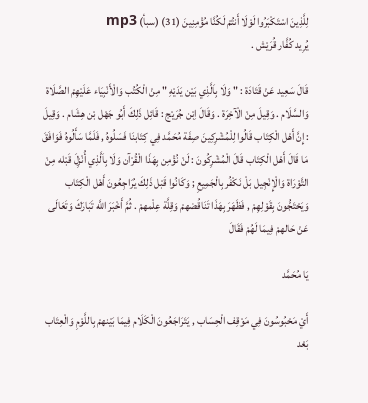لِلَّذِينَ اسْتَكْبَرُوا لَوْلَا أَنتُمْ لَكُنَّا مُؤْمِنِينَ (31) (سبأ) mp3
يُرِيد كُفَّار قُرَيْش .

قَالَ سَعِيد عَنْ قَتَادَة : " وَلَا بِاَلَّذِي بَيْن يَدَيْهِ " مِنْ الْكُتُب وَالْأَنْبِيَاء عَلَيْهِمْ الصَّلَاة وَالسَّلَام . وَقِيلَ مِنْ الْآخِرَة . وَقَالَ اِبْن جُرَيْج : قَائِل ذَلِكَ أَبُو جَهْل بْن هِشَام . وَقِيلَ : إِنَّ أَهْل الْكِتَاب قَالُوا لِلْمُشْرِكِينَ صِفَة مُحَمَّد فِي كِتَابنَا فَسَلُوهُ , فَلَمَّا سَأَلُوهُ فَوَافَقَ مَا قَالَ أَهْل الْكِتَاب قَالَ الْمُشْرِكُونَ : لَنْ نُؤْمِن بِهَذَا الْقُرْآن وَلَا بِاَلَّذِي أُنْزِلَ قَبْله مِنْ التَّوْرَاة وَالْإِنْجِيل بَلْ نَكْفُر بِالْجَمِيعِ ; وَكَانُوا قَبْل ذَلِكَ يُرَاجِعُونَ أَهْل الْكِتَاب وَيَحْتَجُّونَ بِقَوْلِهِمْ , فَظَهَرَ بِهَذَا تَنَاقُضهمْ وَقِلَّة عِلْمهمْ . ثُمَّ أَخْبَرَ اللَّه تَبَارَكَ وَتَعَالَى عَنْ حَالهمْ فِيمَا لَهُمْ فَقَالَ

يَا مُحَمَّد

أَيْ مَحْبُوسُونَ فِي مَوْقِف الْحِسَاب , يَتَرَاجَعُونَ الْكَلَام فِيمَا بَيْنهمْ بِاللَّوْمِ وَالْعِتَاب بَعْد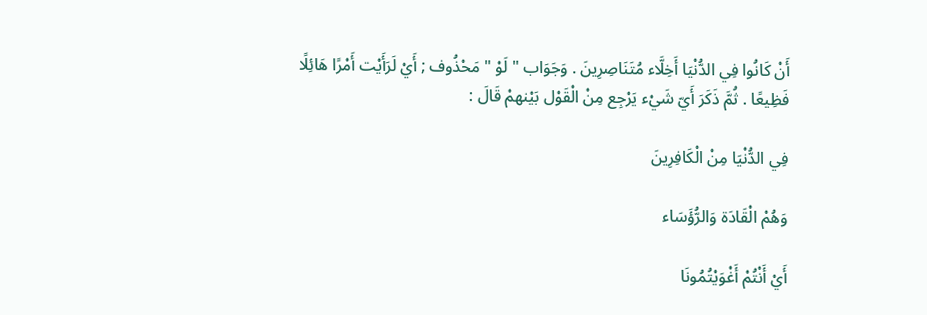أَنْ كَانُوا فِي الدُّنْيَا أَخِلَّاء مُتَنَاصِرِينَ . وَجَوَاب " لَوْ " مَحْذُوف ; أَيْ لَرَأَيْت أَمْرًا هَائِلًا فَظِيعًا . ثُمَّ ذَكَرَ أَيّ شَيْء يَرْجِع مِنْ الْقَوْل بَيْنهمْ قَالَ :

فِي الدُّنْيَا مِنْ الْكَافِرِينَ

وَهُمْ الْقَادَة وَالرُّؤَسَاء

أَيْ أَنْتُمْ أَغْوَيْتُمُونَا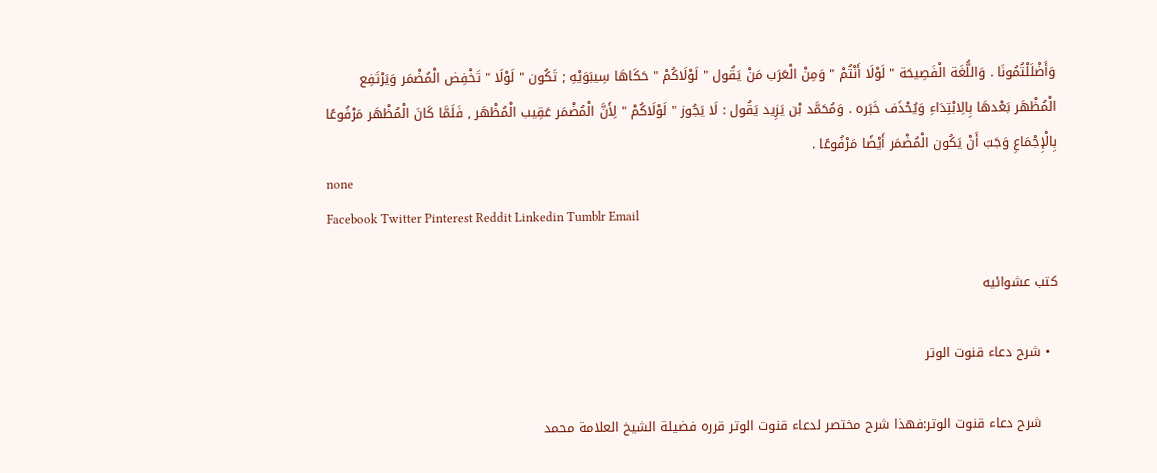وَأَضْلَلْتُمُونَا . وَاللُّغَة الْفَصِيحَة " لَوْلَا أَنْتُمْ " وَمِنْ الْعَرَب مَنْ يَقُول " لَوْلَاكُمْ " حَكَاهَا سِيبَوَيْهِ ; تَكُون " لَوْلَا " تَخْفِض الْمُضْمَر وَيَرْتَفِع الْمُظْهَر بَعْدهَا بِالِابْتِدَاءِ وَيُحْذَف خَبَره . وَمُحَمَّد بْن يَزِيد يَقُول : لَا يَجُوز " لَوْلَاكُمْ " لِأَنَّ الْمُضْمَر عَقِيب الْمُظْهَر , فَلَمَّا كَانَ الْمُظْهَر مَرْفُوعًا بِالْإِجْمَاعِ وَجَبَ أَنْ يَكُون الْمُضْمَر أَيْضًا مَرْفُوعًا .
none
Facebook Twitter Pinterest Reddit Linkedin Tumblr Email

كتب عشوائيه

  • شرح دعاء قنوت الوتر

    شرح دعاء قنوت الوتر:فهذا شرح مختصر لدعاء قنوت الوتر قرره فضيلة الشيخ العلامة محمد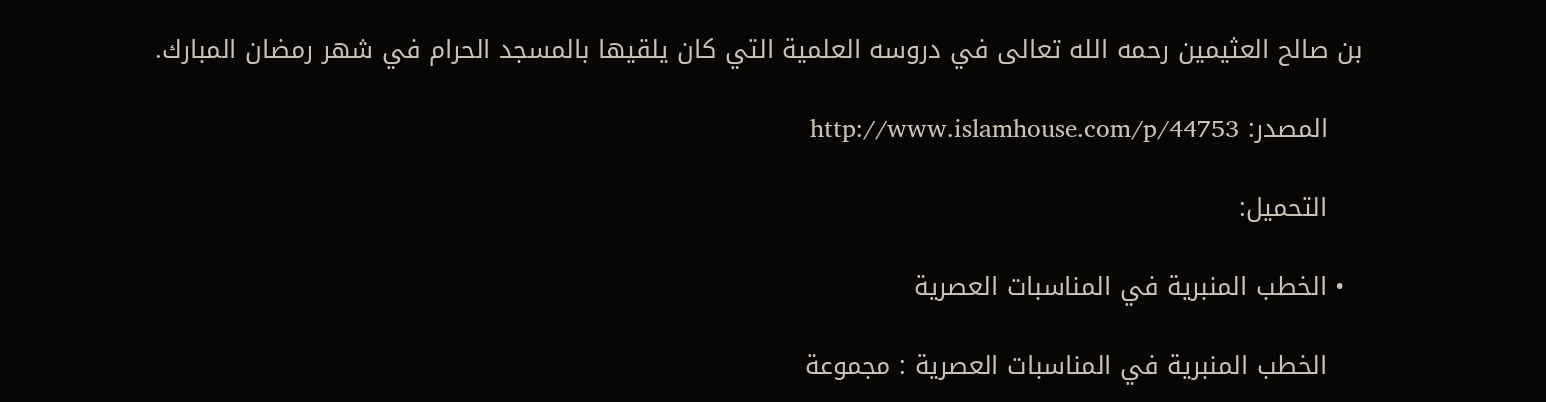بن صالح العثيمين رحمه الله تعالى في دروسه العلمية التي كان يلقيها بالمسجد الحرام في شهر رمضان المبارك.

    المصدر: http://www.islamhouse.com/p/44753

    التحميل:

  • الخطب المنبرية في المناسبات العصرية

    الخطب المنبرية في المناسبات العصرية : مجموعة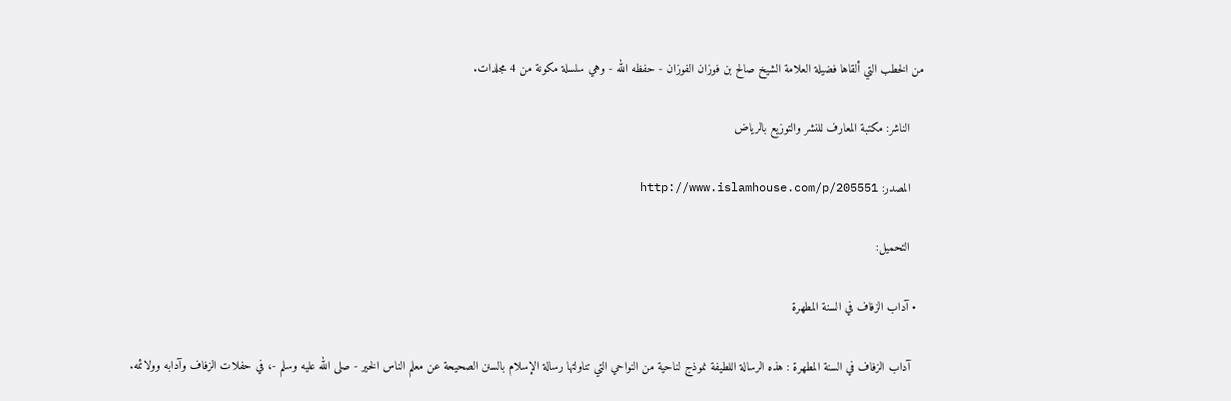من الخطب التي ألقاها فضيلة العلامة الشيخ صالح بن فوزان الفوزان - حفظه الله - وهي سلسلة مكونة من 4 مجلدات.

    الناشر: مكتبة المعارف للنشر والتوزيع بالرياض

    المصدر: http://www.islamhouse.com/p/205551

    التحميل:

  • آداب الزفاف في السنة المطهرة

    آداب الزفاف في السنة المطهرة : هذه الرسالة اللطيفة نموذج لناحية من النواحي التي تناولتها رسالة الإسلام بالسنن الصحيحة عن معلم الناس الخير - صلى الله عليه وسلم -، في حفلات الزفاف وآدابه وولائمه.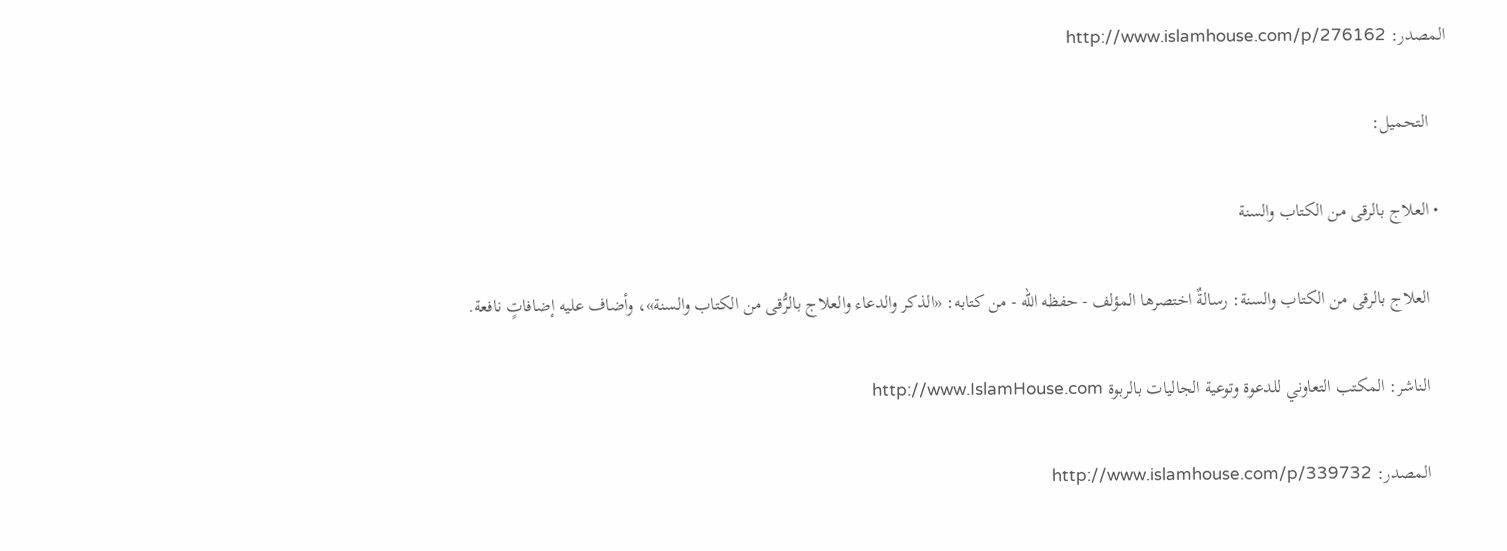المصدر: http://www.islamhouse.com/p/276162

    التحميل:

  • العلاج بالرقى من الكتاب والسنة

    العلاج بالرقى من الكتاب والسنة: رسالةٌ اختصرها المؤلف - حفظه الله - من كتابه: «الذكر والدعاء والعلاج بالرُّقى من الكتاب والسنة»، وأضاف عليه إضافاتٍ نافعة.

    الناشر: المكتب التعاوني للدعوة وتوعية الجاليات بالربوة http://www.IslamHouse.com

    المصدر: http://www.islamhouse.com/p/339732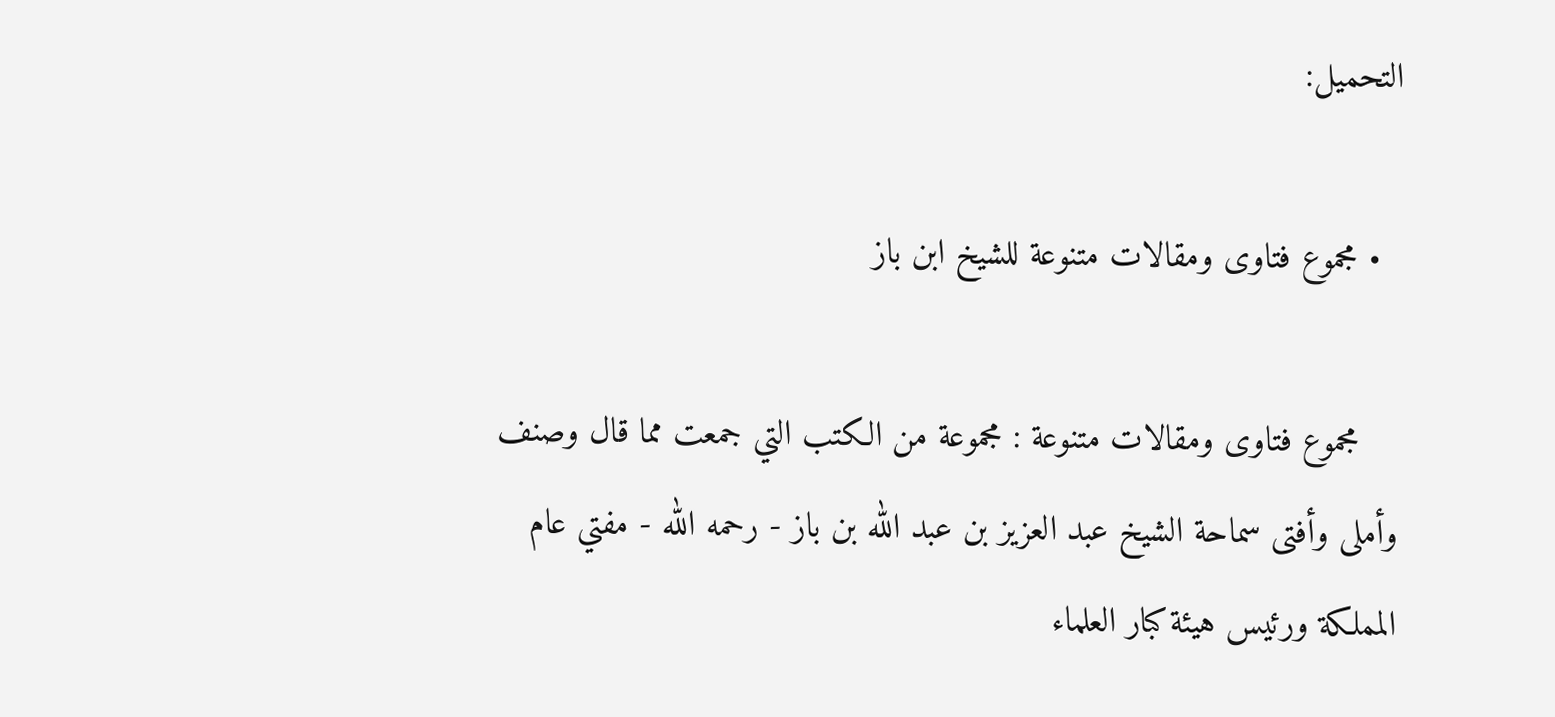التحميل:

  • مجموع فتاوى ومقالات متنوعة للشيخ ابن باز

    مجموع فتاوى ومقالات متنوعة : مجموعة من الكتب التي جمعت مما قال وصنف وأملى وأفتى سماحة الشيخ عبد العزيز بن عبد الله بن باز - رحمه الله - مفتي عام المملكة ورئيس هيئة كبار العلماء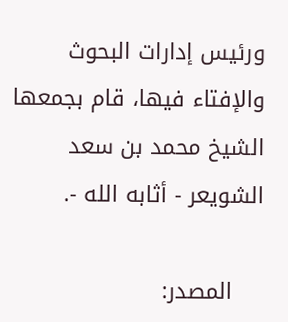ورئيس إدارات البحوث والإفتاء فيها، قام بجمعها الشيخ محمد بن سعد الشويعر - أثابه الله -.

    المصدر: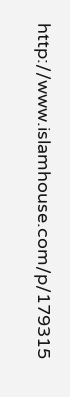http://www.islamhouse.com/p/179315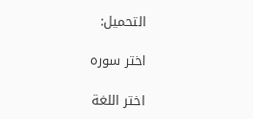التحميل:

اختر سوره

اختر اللغة